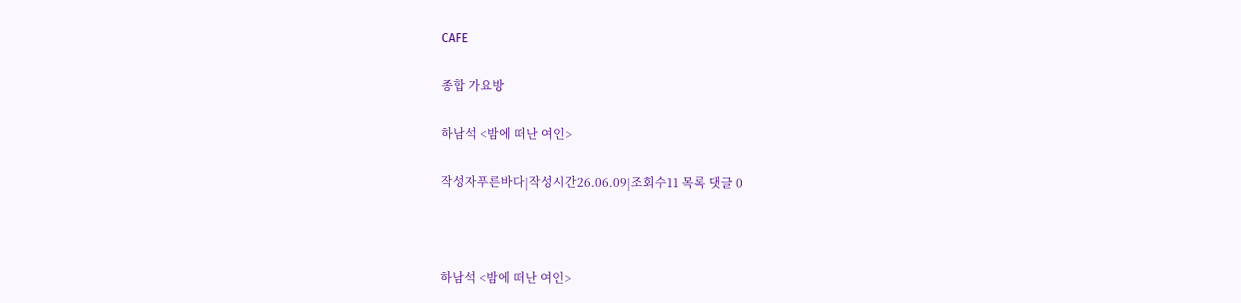CAFE

종합 가요방

하남석 <밤에 떠난 여인>

작성자푸른바다|작성시간26.06.09|조회수11 목록 댓글 0



하남석 <밤에 떠난 여인>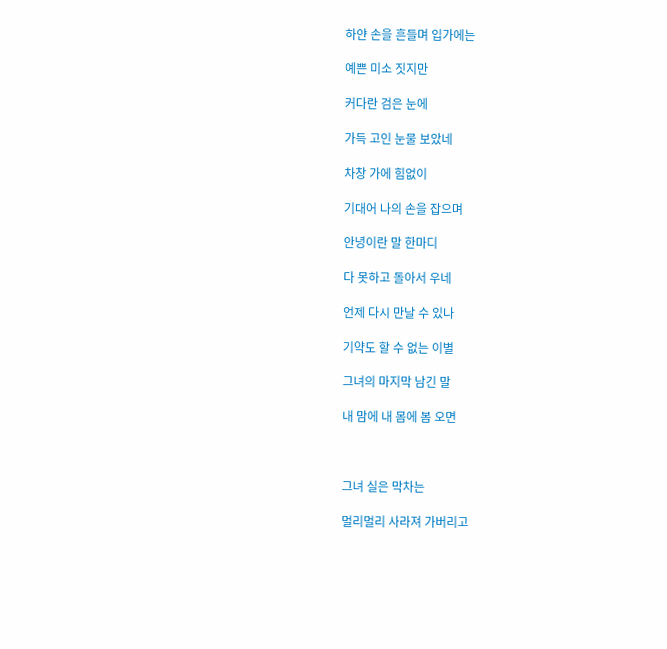하얀 손을 흔들며 입가에는

예쁜 미소 짓지만

커다란 검은 눈에

가득 고인 눈물 보았네

차창 가에 힘없이

기대어 나의 손을 잡으며

안녕이란 말 한마디

다 못하고 돌아서 우네

언제 다시 만날 수 있나

기약도 할 수 없는 이별

그녀의 마지막 남긴 말

내 맘에 내 몸에 봄 오면



그녀 실은 막차는

멀리멀리 사라져 가버리고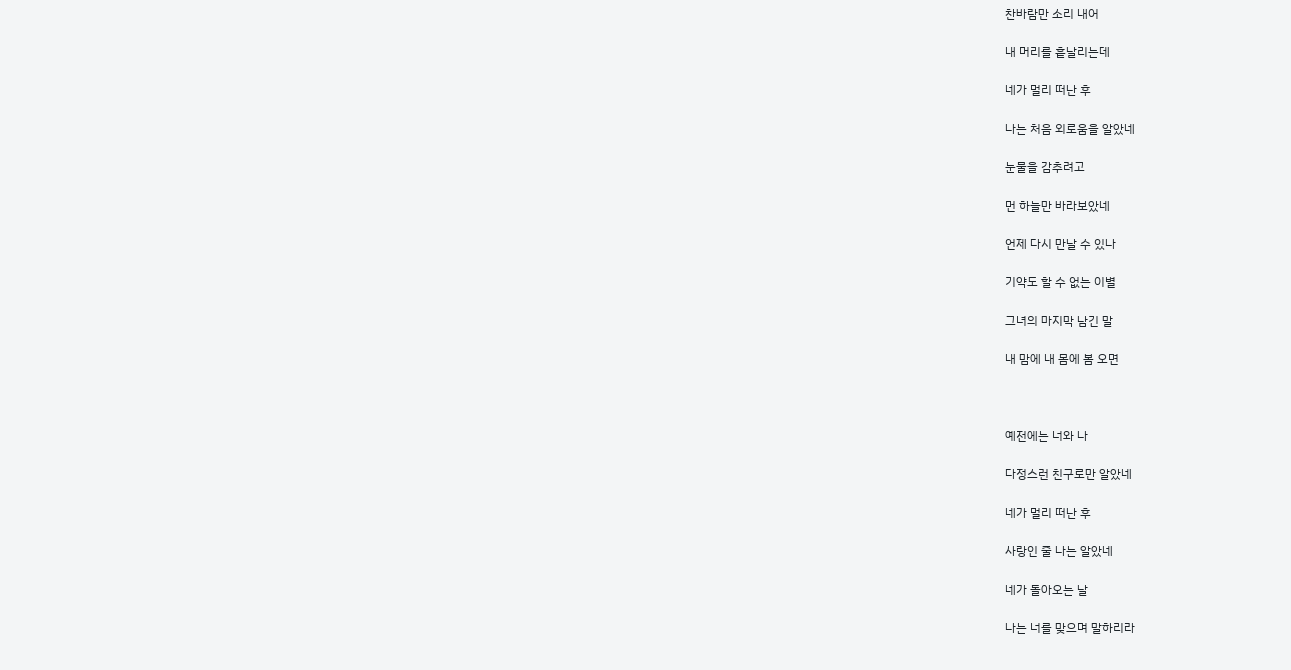찬바람만 소리 내어

내 머리를 흩날리는데

네가 멀리 떠난 후

나는 처음 외로움을 알았네

눈물을 감추려고

먼 하늘만 바라보았네

언제 다시 만날 수 있나

기약도 할 수 없는 이별

그녀의 마지막 남긴 말

내 맘에 내 몸에 봄 오면



예전에는 너와 나

다정스런 친구로만 알았네

네가 멀리 떠난 후

사랑인 줄 나는 알았네

네가 돌아오는 날

나는 너를 맞으며 말하리라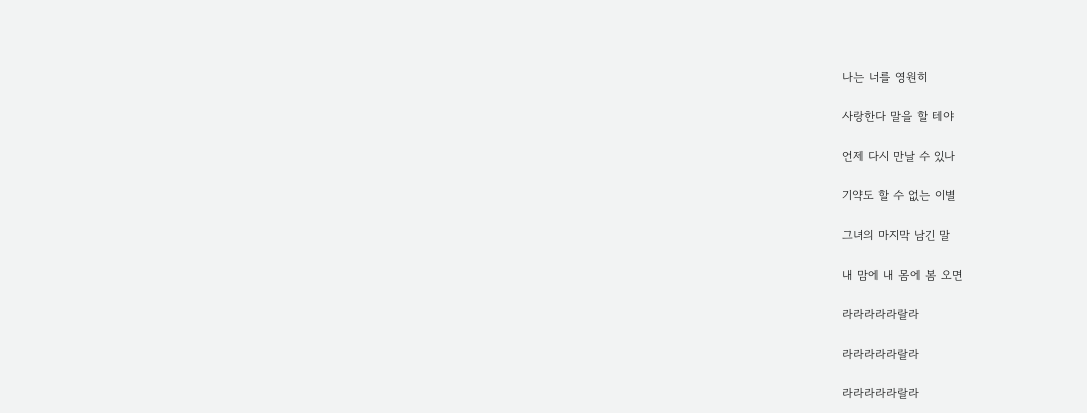나는 너를 영원히

사랑한다 말을 할 테야

언제 다시 만날 수 있나

기약도 할 수 없는 이별

그녀의 마지막 남긴 말

내 맘에 내 몸에 봄 오면

라라라라라랄라

라라라라라랄라

라라라라라랄라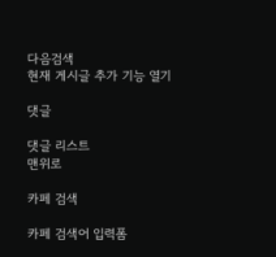다음검색
현재 게시글 추가 기능 열기

댓글

댓글 리스트
맨위로

카페 검색

카페 검색어 입력폼